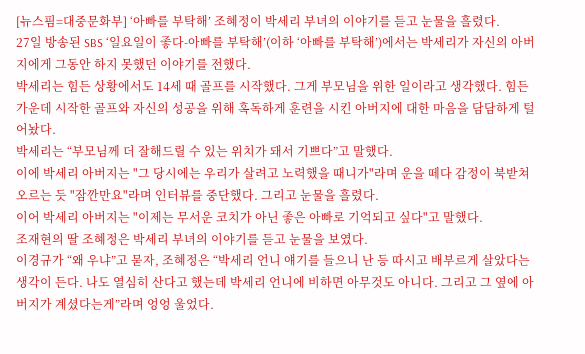[뉴스핌=대중문화부] ‘아빠를 부탁해’ 조혜정이 박세리 부녀의 이야기를 듣고 눈물을 흘렸다.
27일 방송된 SBS ‘일요일이 좋다-아빠를 부탁해’(이하 ‘아빠를 부탁해’)에서는 박세리가 자신의 아버지에게 그동안 하지 못했던 이야기를 전했다.
박세리는 힘든 상황에서도 14세 때 골프를 시작했다. 그게 부모님을 위한 일이라고 생각했다. 힘든 가운데 시작한 골프와 자신의 성공을 위해 혹독하게 훈련을 시킨 아버지에 대한 마음을 담담하게 털어놨다.
박세리는 “부모님께 더 잘해드릴 수 있는 위치가 돼서 기쁘다”고 말했다.
이에 박세리 아버지는 "그 당시에는 우리가 살려고 노력했을 때니가"라며 운을 떼다 감정이 북받쳐 오르는 듯 "잠깐만요"라며 인터뷰를 중단했다. 그리고 눈물을 흘렸다.
이어 박세리 아버지는 "이제는 무서운 코치가 아닌 좋은 아빠로 기억되고 싶다"고 말했다.
조재현의 딸 조혜정은 박세리 부녀의 이야기를 듣고 눈물을 보였다.
이경규가 “왜 우냐”고 묻자, 조혜정은 “박세리 언니 얘기를 들으니 난 등 따시고 배부르게 살았다는 생각이 든다. 나도 열심히 산다고 했는데 박세리 언니에 비하면 아무것도 아니다. 그리고 그 옆에 아버지가 계셨다는게”라며 엉엉 울었다.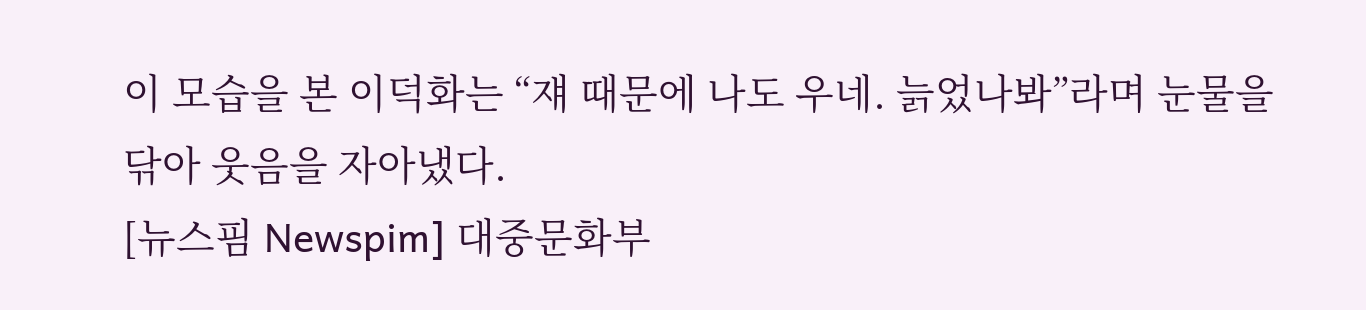이 모습을 본 이덕화는 “쟤 때문에 나도 우네. 늙었나봐”라며 눈물을 닦아 웃음을 자아냈다.
[뉴스핌 Newspim] 대중문화부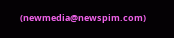(newmedia@newspim.com)